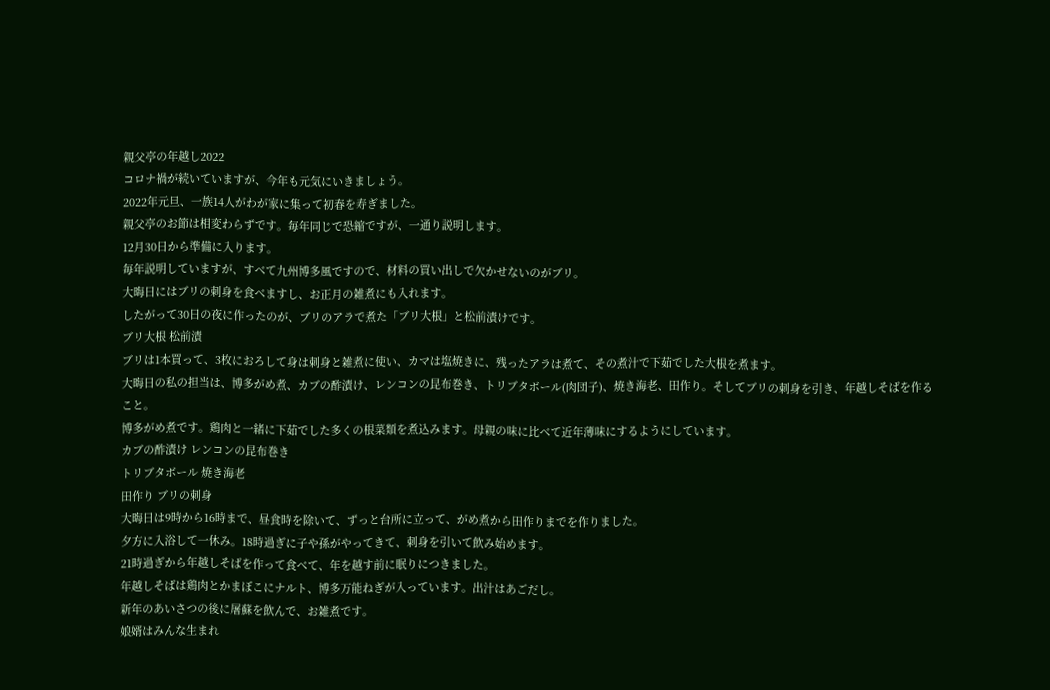親父亭の年越し2022
コロナ禍が続いていますが、今年も元気にいきましょう。
2022年元旦、一族14人がわが家に集って初春を寿ぎました。
親父亭のお節は相変わらずです。毎年同じで恐縮ですが、一通り説明します。
12月30日から準備に入ります。
毎年説明していますが、すべて九州博多風ですので、材料の買い出しで欠かせないのがブリ。
大晦日にはブリの刺身を食べますし、お正月の雑煮にも入れます。
したがって30日の夜に作ったのが、ブリのアラで煮た「ブリ大根」と松前漬けです。
ブリ大根 松前漬
ブリは1本買って、3枚におろして身は刺身と雑煮に使い、カマは塩焼きに、残ったアラは煮て、その煮汁で下茹でした大根を煮ます。
大晦日の私の担当は、博多がめ煮、カブの酢漬け、レンコンの昆布巻き、トリブタボール(肉団子)、焼き海老、田作り。そしてブリの刺身を引き、年越しそばを作ること。
博多がめ煮です。鶏肉と一緒に下茹でした多くの根菜類を煮込みます。母親の味に比べて近年薄味にするようにしています。
カブの酢漬け レンコンの昆布巻き
トリブタボール 焼き海老
田作り ブリの刺身
大晦日は9時から16時まで、昼食時を除いて、ずっと台所に立って、がめ煮から田作りまでを作りました。
夕方に入浴して一休み。18時過ぎに子や孫がやってきて、刺身を引いて飲み始めます。
21時過ぎから年越しそばを作って食べて、年を越す前に眠りにつきました。
年越しそばは鶏肉とかまぼこにナルト、博多万能ねぎが入っています。出汁はあごだし。
新年のあいさつの後に屠蘇を飲んで、お雑煮です。
娘婿はみんな生まれ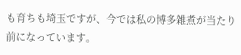も育ちも埼玉ですが、今では私の博多雑煮が当たり前になっています。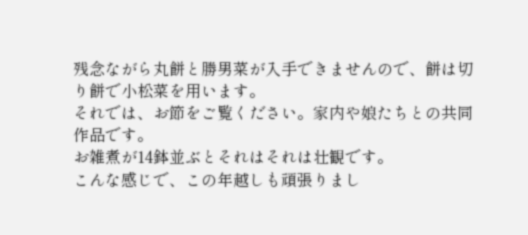残念ながら丸餅と勝男菜が入手できませんので、餅は切り餅で小松菜を用います。
それでは、お節をご覧ください。家内や娘たちとの共同作品です。
お雑煮が14鉢並ぶとそれはそれは壮観です。
こんな感じで、この年越しも頑張りまし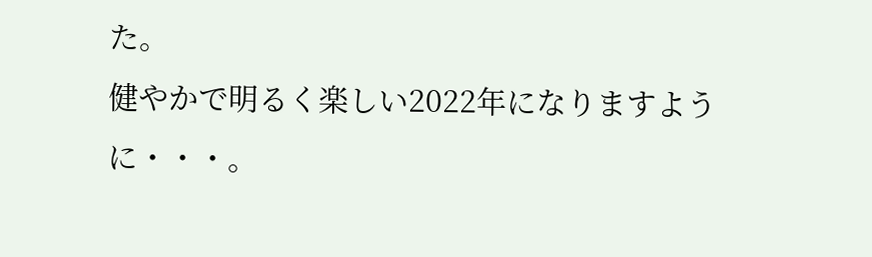た。
健やかで明るく楽しい2022年になりますように・・・。